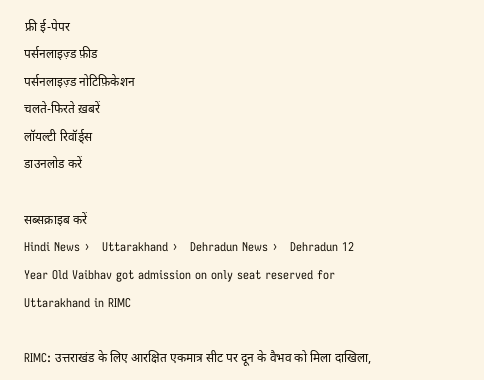फ्री ई-पेपर
पर्सनलाइज़्ड फ़ीड
पर्सनलाइज़्ड नोटिफ़िकेशन
चलते-फिरते ख़बरें
लॉयल्टी रिवॉर्ड्स
डाउनलोड करें

सब्सक्राइब करें
Hindi News ›   Uttarakhand ›   Dehradun News ›   Dehradun 12 Year Old Vaibhav got admission on only seat reserved for Uttarakhand in RIMC

RIMC: उत्तराखंड के लिए आरक्षित एकमात्र सीट पर दून के वैभव को मिला दाखिला,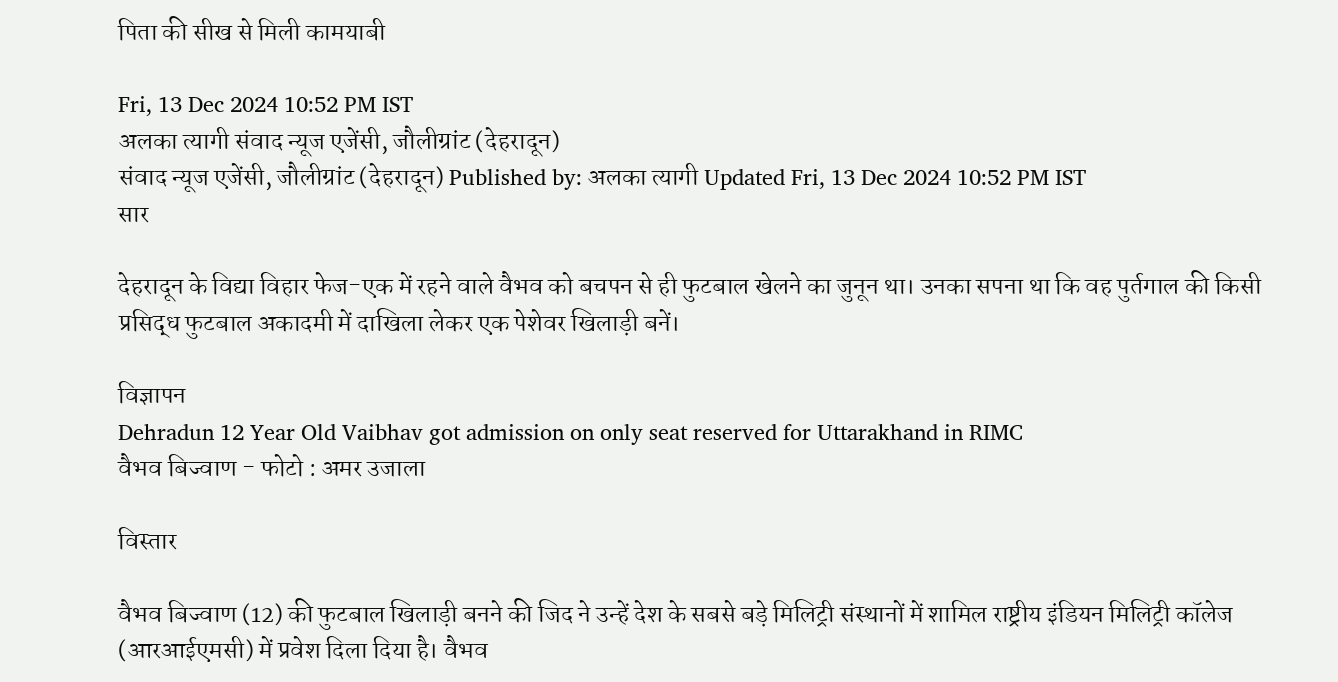पिता की सीख से मिली कामयाबी

Fri, 13 Dec 2024 10:52 PM IST
अलका त्यागी संवाद न्यूज एजेंसी, जौलीग्रांट (देहरादून)
संवाद न्यूज एजेंसी, जौलीग्रांट (देहरादून) Published by: अलका त्यागी Updated Fri, 13 Dec 2024 10:52 PM IST
सार

देहरादून के विद्या विहार फेज-एक में रहने वाले वैभव को बचपन से ही फुटबाल खेलने का जुनून था। उनका सपना था कि वह पुर्तगाल की किसी प्रसिद्ध फुटबाल अकादमी में दाखिला लेकर एक पेशेवर खिलाड़ी बनें।

विज्ञापन
Dehradun 12 Year Old Vaibhav got admission on only seat reserved for Uttarakhand in RIMC
वैभव बिज्वाण - फोटो : अमर उजाला

विस्तार

वैभव बिज्वाण (12) की फुटबाल खिलाड़ी बनने की जिद ने उन्हें देश के सबसे बड़े मिलिट्री संस्थानों में शामिल राष्ट्रीय इंडियन मिलिट्री कॉलेज (आरआईएमसी) में प्रवेश दिला दिया है। वैभव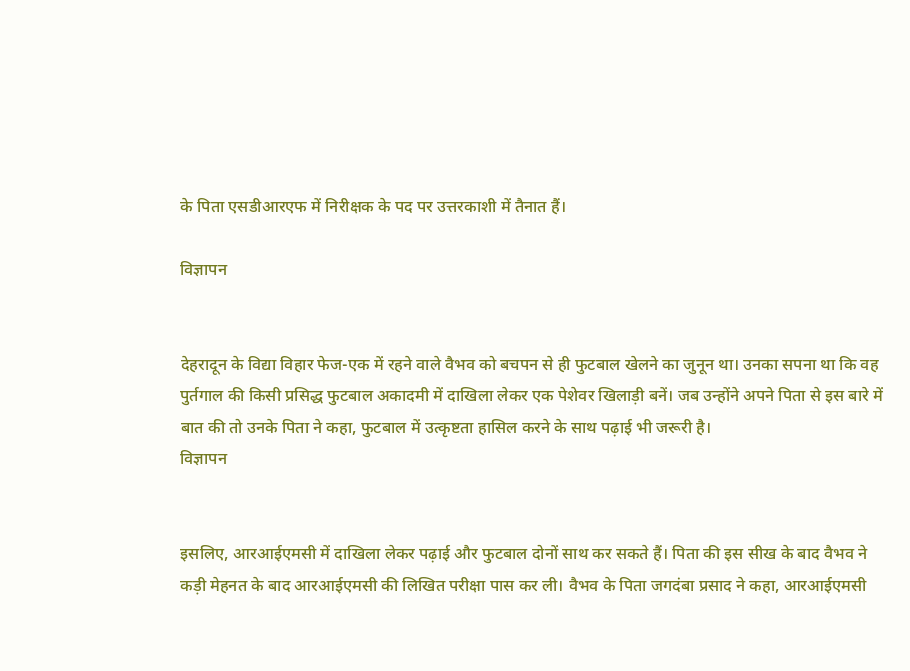के पिता एसडीआरएफ में निरीक्षक के पद पर उत्तरकाशी में तैनात हैं।

विज्ञापन


देहरादून के विद्या विहार फेज-एक में रहने वाले वैभव को बचपन से ही फुटबाल खेलने का जुनून था। उनका सपना था कि वह पुर्तगाल की किसी प्रसिद्ध फुटबाल अकादमी में दाखिला लेकर एक पेशेवर खिलाड़ी बनें। जब उन्होंने अपने पिता से इस बारे में बात की तो उनके पिता ने कहा, फुटबाल में उत्कृष्टता हासिल करने के साथ पढ़ाई भी जरूरी है।
विज्ञापन


इसलिए, आरआईएमसी में दाखिला लेकर पढ़ाई और फुटबाल दोनों साथ कर सकते हैं। पिता की इस सीख के बाद वैभव ने कड़ी मेहनत के बाद आरआईएमसी की लिखित परीक्षा पास कर ली। वैभव के पिता जगदंबा प्रसाद ने कहा, आरआईएमसी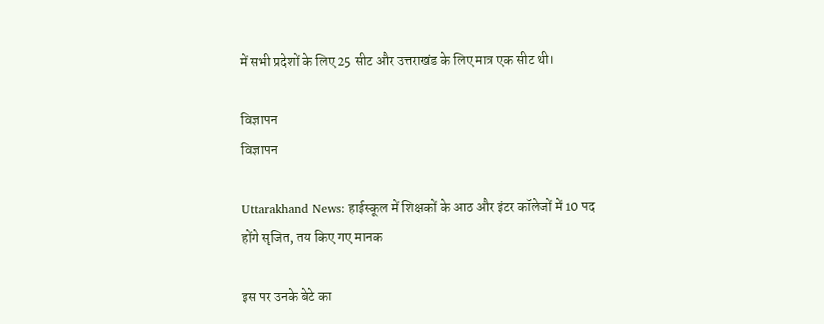में सभी प्रदेशों के लिए 25 सीट और उत्तराखंड के लिए मात्र एक सीट थी।

विज्ञापन
विज्ञापन

Uttarakhand News: हाईस्कूल में शिक्षकों के आठ और इंटर कॉलेजों में 10 पद होंगे सृजित, तय किए गए मानक

इस पर उनके बेटे का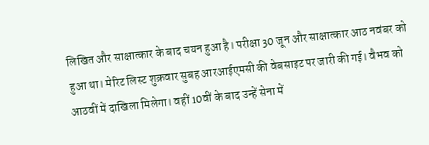लिखित और साक्षात्कार के बाद चयन हुआ है। परीक्षा 30 जून और साक्षात्कार आठ नवंबर को हुआ था। मेरिट लिस्ट शुक्रवार सुबह आरआईएमसी की वेबसाइट पर जारी की गई। वैभव को आठवीं में दाखिला मिलेगा। वहीं 10वीं के बाद उन्हें सेना में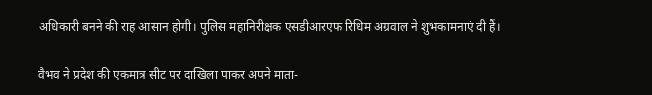अधिकारी बनने की राह आसान होगी। पुलिस महानिरीक्षक एसडीआरएफ रिधिम अग्रवाल ने शुभकामनाएं दी हैं।

वैभव ने प्रदेश की एकमात्र सीट पर दाखिला पाकर अपने माता-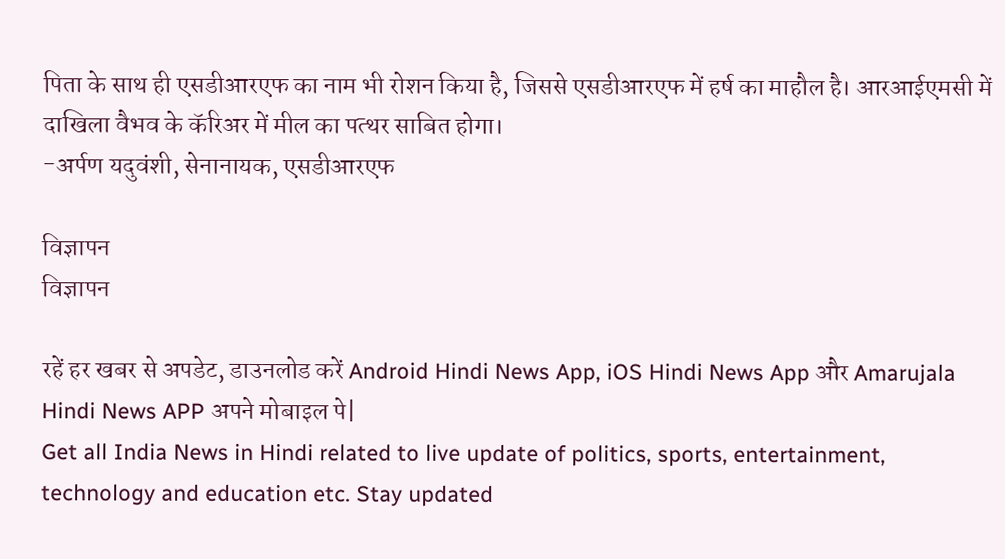पिता के साथ ही एसडीआरएफ का नाम भी रोशन किया है, जिससे एसडीआरएफ में हर्ष का माहौल है। आरआईएमसी में दाखिला वैभव के कॅरिअर में मील का पत्थर साबित होगा।
-अर्पण यदुवंशी, सेनानायक, एसडीआरएफ

विज्ञापन
विज्ञापन

रहें हर खबर से अपडेट, डाउनलोड करें Android Hindi News App, iOS Hindi News App और Amarujala Hindi News APP अपने मोबाइल पे|
Get all India News in Hindi related to live update of politics, sports, entertainment, technology and education etc. Stay updated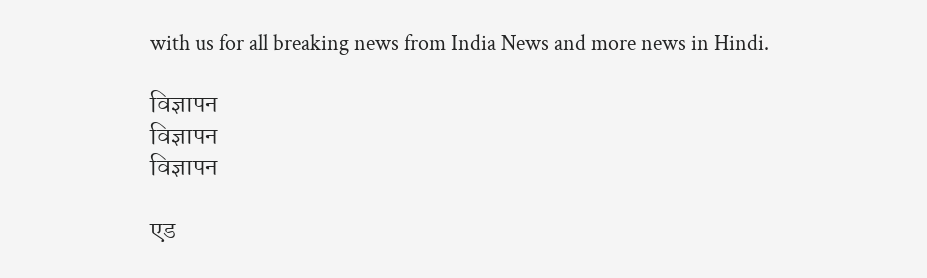with us for all breaking news from India News and more news in Hindi.

विज्ञापन
विज्ञापन
विज्ञापन

एड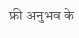फ्री अनुभव के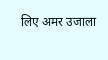लिए अमर उजाला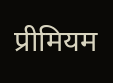प्रीमियम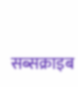सब्सक्राइब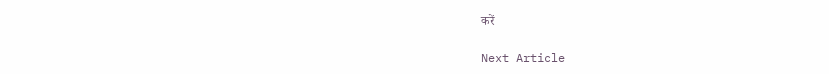करें

Next Article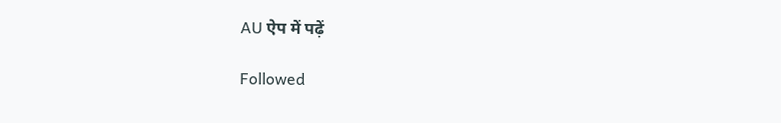AU ऐप में पढ़ें

Followed